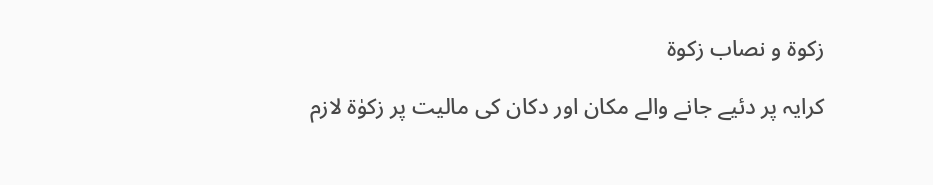زکوۃ و نصاب زکوۃ

کرایہ پر دئیے جانے والے مکان اور دکان کی مالیت پر زکوٰۃ لازم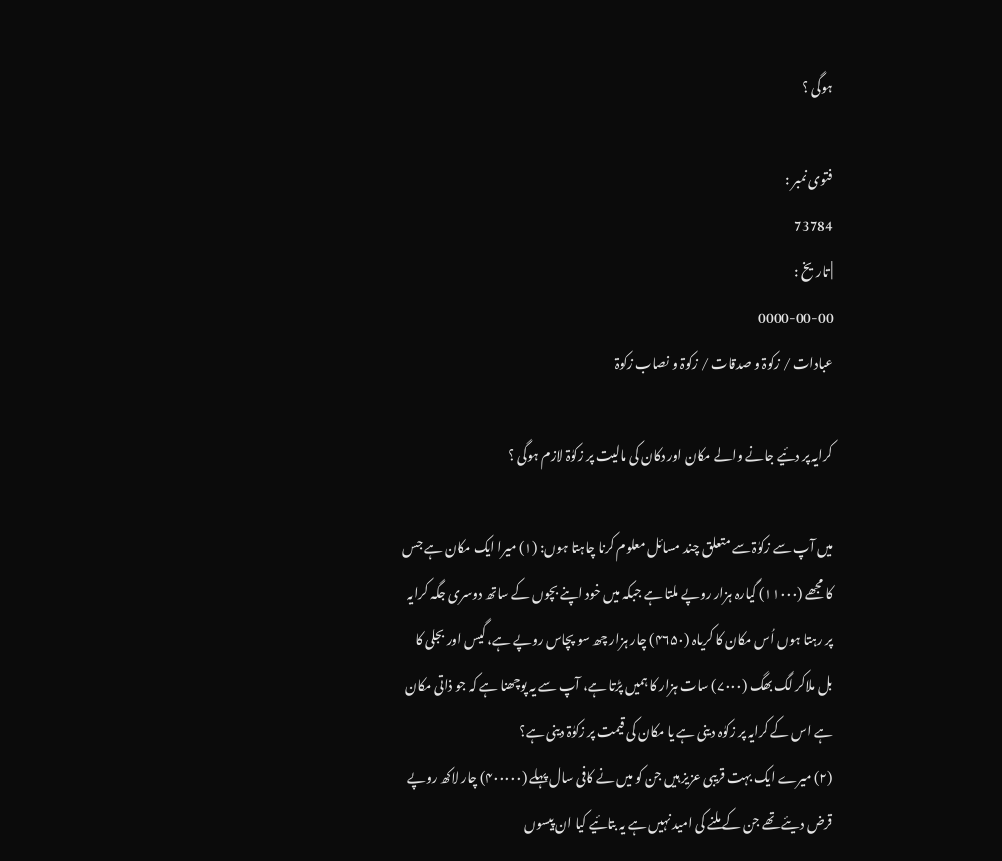ہوگی ؟

فتوی نمبر :
73784
| تاریخ :
0000-00-00
عبادات / زکوۃ و صدقات / زکوۃ و نصاب زکوۃ

کرایہ پر دئیے جانے والے مکان اور دکان کی مالیت پر زکوٰۃ لازم ہوگی ؟

میں آپ سے زکوٰۃ سے متعلق چند مسائل معلوم کرنا چاہتا ہوں: (۱) میرا ایک مکان ہے جس کا مجھے (۱۱۰۰۰) گیارہ ہزار روپے ملتا ہے جبکہ میں خود اپنے بچوں کے ساتھ دوسری جگہ کرایہ پر رہتا ہوں اُس مکان کا کریاہ (۴۶۵۰) چار ہزار چھ سو پچاس روپے ہے، گیس اور بجلی کا بل ملاکر لگ بھگ (۷۰۰۰) سات ہزار کا ہمیں پڑتا ہے، آپ سے یہ پوچھنا ہے کہ جو ذاتی مکان ہے اس کے کرایہ پر زکوٰہ دینی ہے یا مکان کی قیمت پر زکوٰۃ دینی ہے؟
(۲) میرے ایک بہت قریبی عزیز ہیں جن کو میں نے کافی سال پہلے (۴۰۰۰۰۰) چار لاکھ روپے قرض دیئے تھے جن کے ملنے کی امید نہیں ہے یہ بتائیے کیا ان پیسوں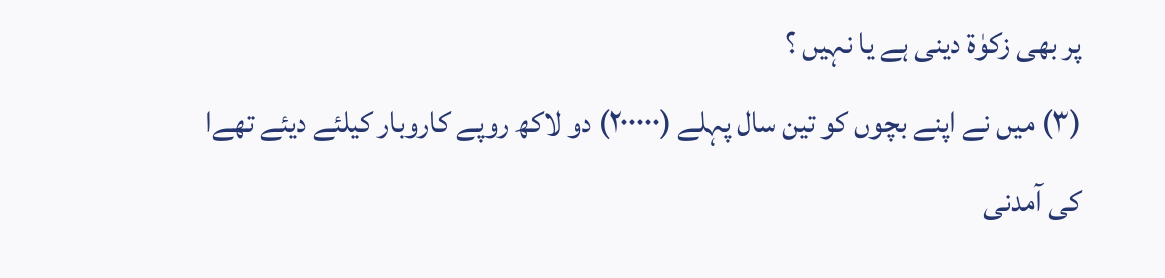پر بھی زکوٰۃ دینی ہے یا نہیں ؟
(۳) میں نے اپنے بچوں کو تین سال پہلے (۲۰۰۰۰۰) دو لاکھ روپے کاروبار کیلئے دیئے تھےا کی آمدنی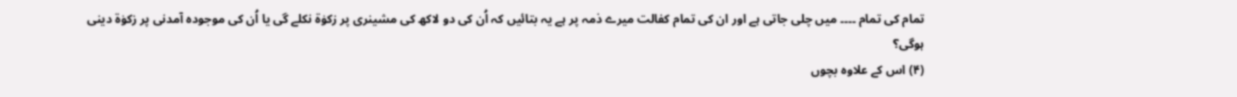تمام کی تمام ۔۔۔۔ میں چلی جاتی ہے اور ان کی تمام کفالت میرے ذمہ پر ہے یہ بتائیں کہ اُن کی دو لاکھ کی مشینری پر زکوٰۃ نکلے گی یا اُن کی موجودہ آمدنی پر زکوٰۃ دینی ہوگی؟
(۴) اس کے علاوہ بچوں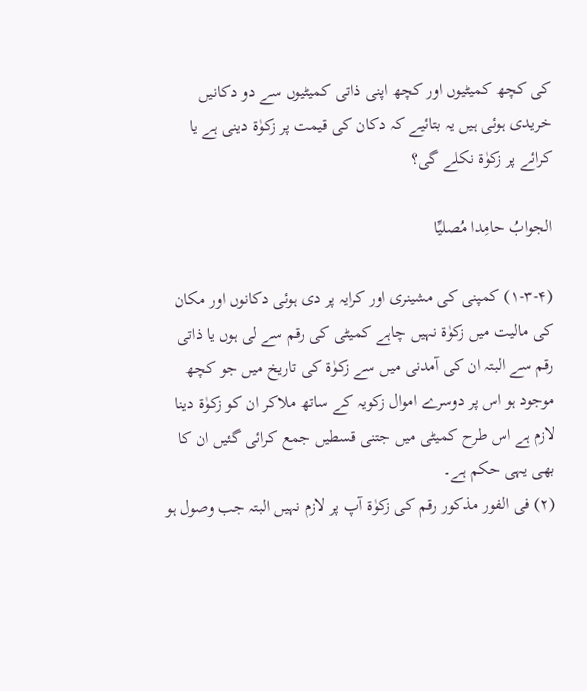کی کچھ کمیٹیوں اور کچھ اپنی ذاتی کمیٹیوں سے دو دکانیں خریدی ہوئی ہیں یہ بتائیے کہ دکان کی قیمت پر زکوٰۃ دینی ہے یا کرائے پر زکوٰۃ نکلے گی؟

الجوابُ حامِدا مُصلیِّا

(۱-۳-۴) کمپنی کی مشینری اور کرایہ پر دی ہوئی دکانوں اور مکان کی مالیت میں زکوٰۃ نہیں چاہے کمیٹی کی رقم سے لی ہوں یا ذاتی رقم سے البتہ ان کی آمدنی میں سے زکوٰۃ کی تاریخ میں جو کچھ موجود ہو اس پر دوسرے اموال زکویہ کے ساتھ ملاکر ان کو زکوٰۃ دینا لازم ہے اس طرح کمیٹی میں جتنی قسطیں جمع کرائی گئیں ان کا بھی یہی حکم ہے۔
(۲) فی الفور مذکور رقم کی زکوٰة آپ پر لازم نہیں البتہ جب وصول ہو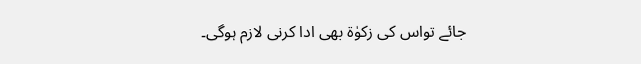جائے تواس کی زکوٰۃ بھی ادا کرنی لازم ہوگی۔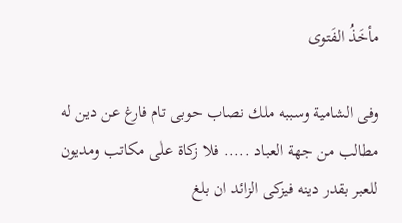مأخَذُ الفَتوی

وفی الشامیة وسببه ملك نصاب حوبی تام فارغ عن دین له مطالب من جهة العباد ..... فلا زكاة علٰی مكاتب ومدیون للعبر بقدر دینه فیزكی الزائد ان بلغ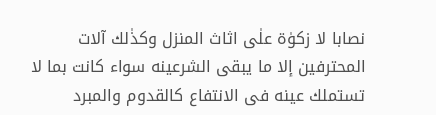نصابا لا زكوٰة علٰی اثاث المنزل وكذٰلك آلات المحترفین إلا ما یبقی الشرعینه سواء كانت بما لا تستملك عینه فی الانتفاع كالقدوم والمبرد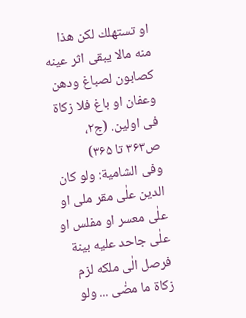او تستهلك لكن هذا منه مالا یبقی اثر عینه كصابون لصباغ ودهن وعفان او باغ فلا زكاة فی اولین. (ج۲، ص۳۶۳ تا ۳۶۵)
وفی الشامیة: ولو كان الدین علٰی مقر ملی او علٰی معسر او مفلس او علٰی جاحد علیه بینة فرصل الٰی ملكه لزم زكاة ما مضٰی ... ولو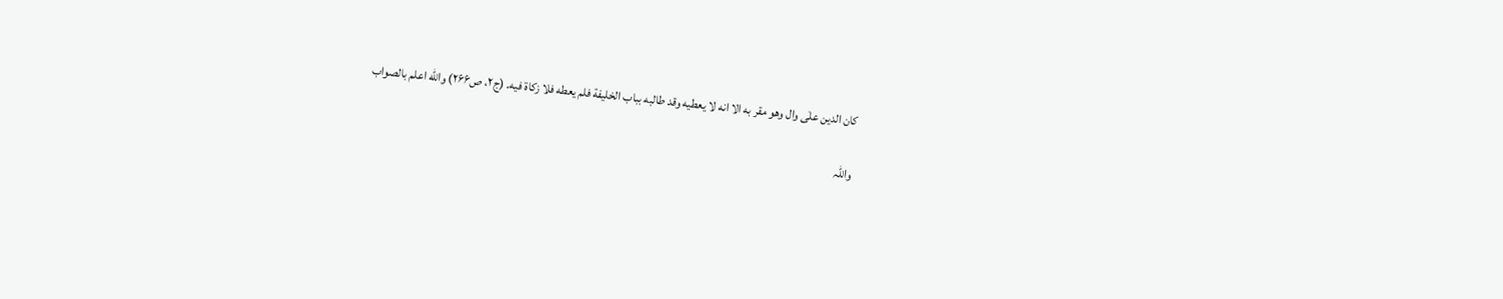كان الدین علٰی وال وهو مقر به الا انه لا یعطیه وقد طالبه بباب الخلیفة فلم یعطه فلا زكاة فیه. (ج۲، ص۲۶۶) والله اعلم بالصواب

واللہ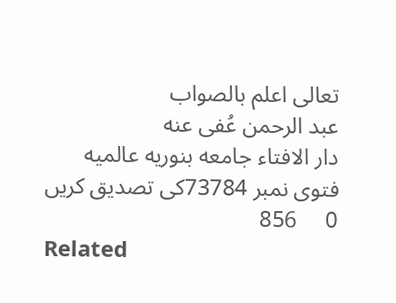تعالی اعلم بالصواب
عبد الرحمن عُفی عنه
دار الافتاء جامعه بنوریه عالمیه
فتوی نمبر 73784کی تصدیق کریں
0     856
Related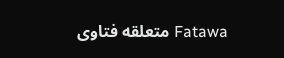Fatawa متعلقه فتاوی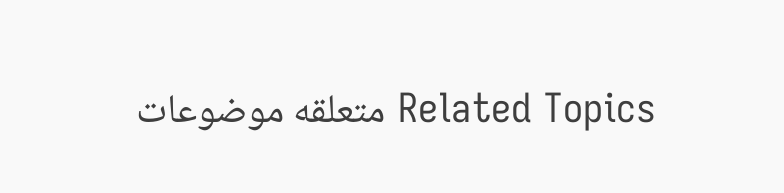Related Topics متعلقه موضوعات